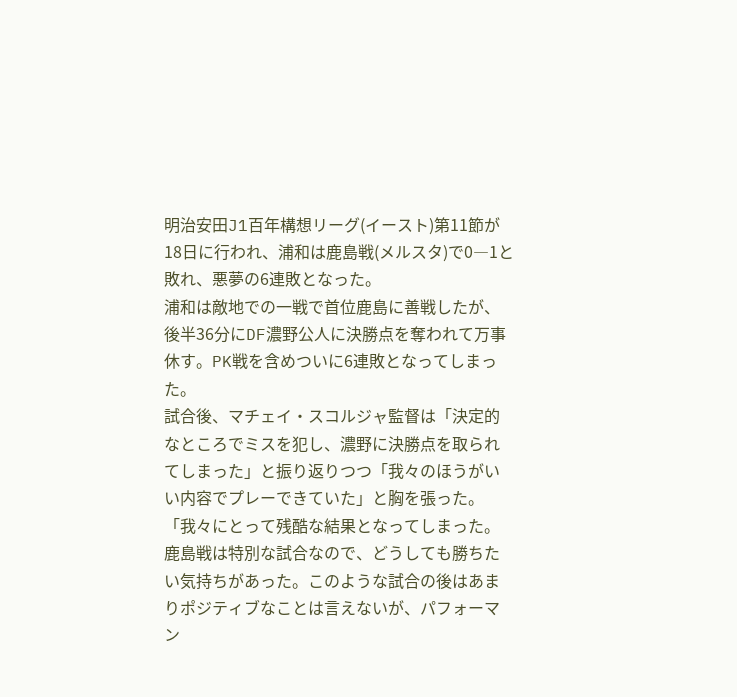明治安田J1百年構想リーグ(イースト)第11節が18日に行われ、浦和は鹿島戦(メルスタ)で0―1と敗れ、悪夢の6連敗となった。
浦和は敵地での一戦で首位鹿島に善戦したが、後半36分にDF濃野公人に決勝点を奪われて万事休す。PK戦を含めついに6連敗となってしまった。
試合後、マチェイ・スコルジャ監督は「決定的なところでミスを犯し、濃野に決勝点を取られてしまった」と振り返りつつ「我々のほうがいい内容でプレーできていた」と胸を張った。「我々にとって残酷な結果となってしまった。鹿島戦は特別な試合なので、どうしても勝ちたい気持ちがあった。このような試合の後はあまりポジティブなことは言えないが、パフォーマン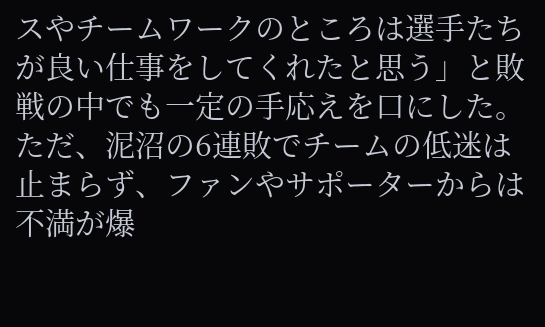スやチームワークのところは選手たちが良い仕事をしてくれたと思う」と敗戦の中でも一定の手応えを口にした。
ただ、泥沼の6連敗でチームの低迷は止まらず、ファンやサポーターからは不満が爆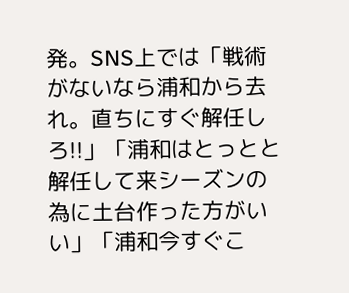発。SNS上では「戦術がないなら浦和から去れ。直ちにすぐ解任しろ!!」「浦和はとっとと解任して来シーズンの為に土台作った方がいい」「浦和今すぐこ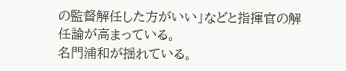の監督解任した方がいい」などと指揮官の解任論が高まっている。
名門浦和が揺れている。